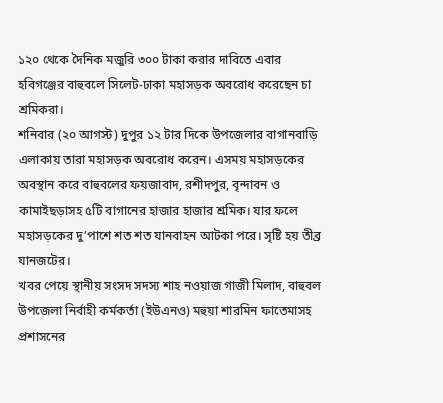১২০ থেকে দৈনিক মজুরি ৩০০ টাকা করার দাবিতে এবার হবিগঞ্জের বাহুবলে সিলেট-ঢাকা মহাসড়ক অবরোধ করেছেন চা শ্রমিকরা।
শনিবার (২০ আগস্ট) দুপুর ১২ টার দিকে উপজেলার বাগানবাড়ি এলাকায় তারা মহাসড়ক অবরোধ করেন। এসময় মহাসড়কের অবস্থান করে বাহুবলের ফয়জাবাদ, রশীদপুর, বৃন্দাবন ও কামাইছড়াসহ ৫টি বাগানের হাজার হাজার শ্রমিক। যার ফলে মহাসড়কের দু’পাশে শত শত যানবাহন আটকা পরে। সৃষ্টি হয় তীব্র যানজটের।
খবর পেয়ে স্থানীয় সংসদ সদস্য শাহ নওয়াজ গাজী মিলাদ, বাহুবল উপজেলা নির্বাহী কর্মকর্তা (ইউএনও) মহুয়া শারমিন ফাতেমাসহ প্রশাসনের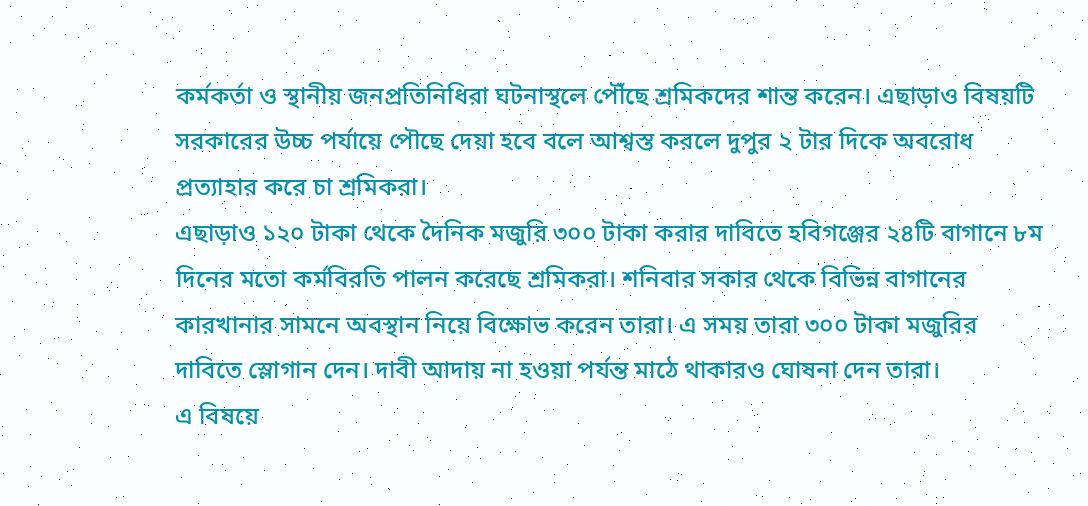কর্মকর্তা ও স্থানীয় জনপ্রতিনিধিরা ঘটনাস্থলে পৌঁছে শ্রমিকদের শান্ত করেন। এছাড়াও বিষয়টি সরকারের উচ্চ পর্যায়ে পৌছে দেয়া হবে বলে আশ্বস্ত করলে দুপুর ২ টার দিকে অবরোধ প্রত্যাহার করে চা শ্রমিকরা।
এছাড়াও ১২০ টাকা থেকে দৈনিক মজুরি ৩০০ টাকা করার দাবিতে হবিগঞ্জের ২৪টি বাগানে ৮ম দিনের মতো কর্মবিরতি পালন করেছে শ্রমিকরা। শনিবার সকার থেকে বিভিন্ন বাগানের কারখানার সামনে অবস্থান নিয়ে বিক্ষোভ করেন তারা। এ সময় তারা ৩০০ টাকা মজুরির দাবিতে স্লোগান দেন। দাবী আদায় না হওয়া পর্যন্ত মাঠে থাকারও ঘোষনা দেন তারা।
এ বিষয়ে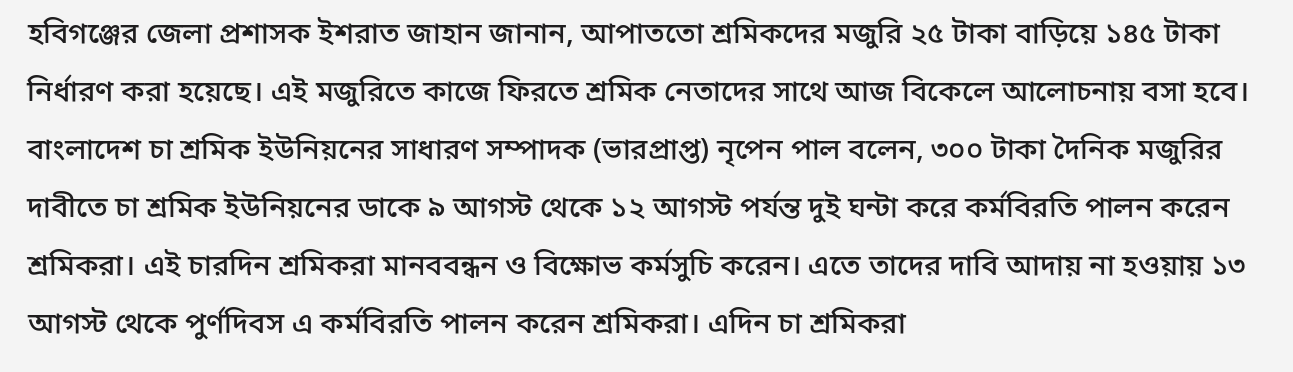হবিগঞ্জের জেলা প্রশাসক ইশরাত জাহান জানান, আপাততো শ্রমিকদের মজুরি ২৫ টাকা বাড়িয়ে ১৪৫ টাকা নির্ধারণ করা হয়েছে। এই মজুরিতে কাজে ফিরতে শ্রমিক নেতাদের সাথে আজ বিকেলে আলোচনায় বসা হবে।
বাংলাদেশ চা শ্রমিক ইউনিয়নের সাধারণ সম্পাদক (ভারপ্রাপ্ত) নৃপেন পাল বলেন, ৩০০ টাকা দৈনিক মজুরির দাবীতে চা শ্রমিক ইউনিয়নের ডাকে ৯ আগস্ট থেকে ১২ আগস্ট পর্যন্ত দুই ঘন্টা করে কর্মবিরতি পালন করেন শ্রমিকরা। এই চারদিন শ্রমিকরা মানববন্ধন ও বিক্ষোভ কর্মসুচি করেন। এতে তাদের দাবি আদায় না হওয়ায় ১৩ আগস্ট থেকে পুর্ণদিবস এ কর্মবিরতি পালন করেন শ্রমিকরা। এদিন চা শ্রমিকরা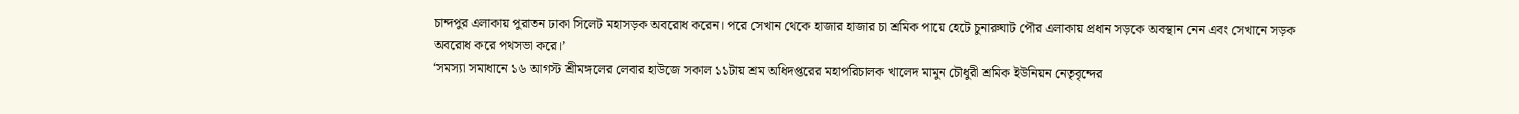চান্দপুর এলাকায় পুরাতন ঢাকা সিলেট মহাসড়ক অবরোধ করেন। পরে সেখান থেকে হাজার হাজার চা শ্রমিক পায়ে হেটে চুনারুঘাট পৌর এলাকায় প্রধান সড়কে অবস্থান নেন এবং সেখানে সড়ক অবরোধ করে পথসভা করে।’
‘সমস্যা সমাধানে ১৬ আগস্ট শ্রীমঙ্গলের লেবার হাউজে সকাল ১১টায় শ্রম অধিদপ্তরের মহাপরিচালক খালেদ মামুন চৌধুরী শ্রমিক ইউনিয়ন নেতৃবৃন্দের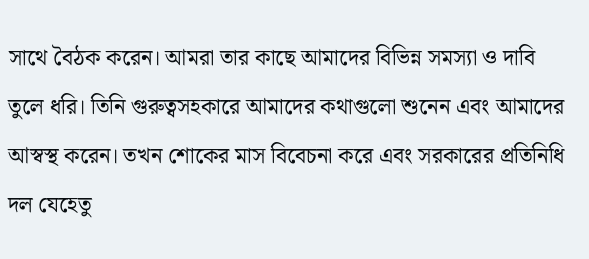সাথে বৈঠক করেন। আমরা তার কাছে আমাদের বিভিন্ন সমস্যা ও দাবি তুলে ধরি। তিনি গুরুত্বসহকারে আমাদের কথাগুলো শুনেন এবং আমাদের আস্বস্থ করেন। তখন শোকের মাস বিবেচনা করে এবং সরকারের প্রতিনিধি দল যেহেতু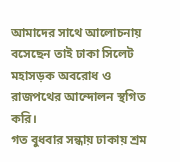আমাদের সাথে আলোচনায় বসেছেন তাই ঢাকা সিলেট মহাসড়ক অবরোধ ও রাজপথের আন্দোলন স্থগিত করি।
গত বুধবার সন্ধায় ঢাকায় শ্রম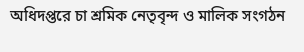অধিদপ্তরে চা শ্রমিক নেতৃবৃন্দ ও মালিক সংগঠন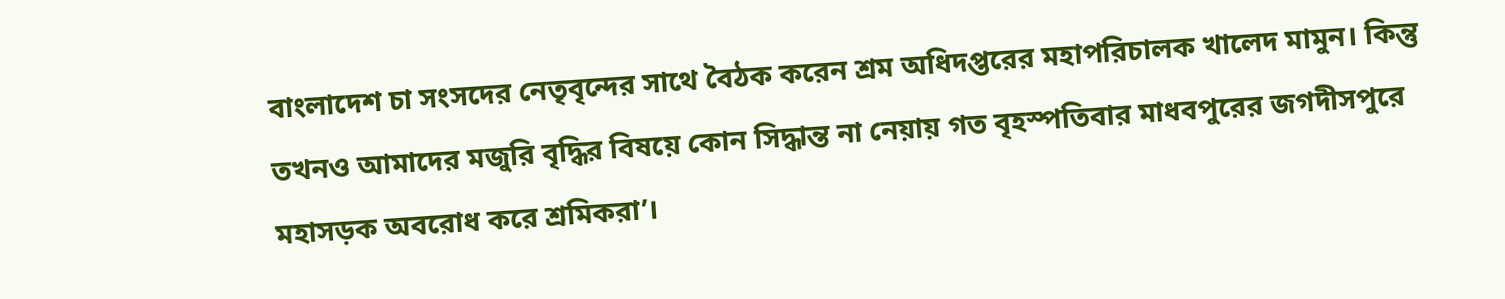বাংলাদেশ চা সংসদের নেতৃবৃন্দের সাথে বৈঠক করেন শ্রম অধিদপ্তরের মহাপরিচালক খালেদ মামুন। কিন্তু তখনও আমাদের মজুরি বৃদ্ধির বিষয়ে কোন সিদ্ধান্ত না নেয়ায় গত বৃহস্পতিবার মাধবপুরের জগদীসপুরে মহাসড়ক অবরোধ করে শ্রমিকরা’।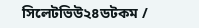সিলেটভিউ২৪ডটকম /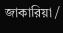জাকারিয়া /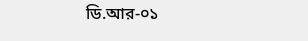ডি.আর-০১